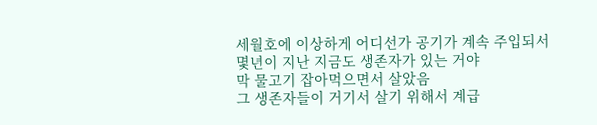세월호에 이상하게 어디선가 공기가 계속 주입되서
몇년이 지난 지금도 생존자가 있는 거야
막 물고기 잡아먹으면서 살았음
그 생존자들이 거기서 살기 위해서 계급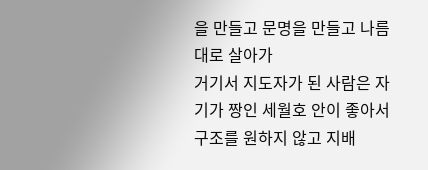을 만들고 문명을 만들고 나름대로 살아가
거기서 지도자가 된 사람은 자기가 짱인 세월호 안이 좋아서
구조를 원하지 않고 지배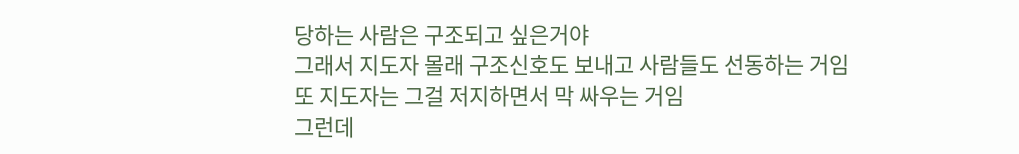당하는 사람은 구조되고 싶은거야
그래서 지도자 몰래 구조신호도 보내고 사람들도 선동하는 거임
또 지도자는 그걸 저지하면서 막 싸우는 거임
그런데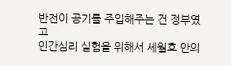반전이 공기를 주입해주는 건 정부였고
인간심리 실험을 위해서 세월호 안의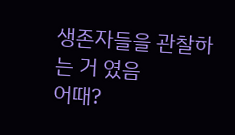생존자들을 관찰하는 거 였음
어때?